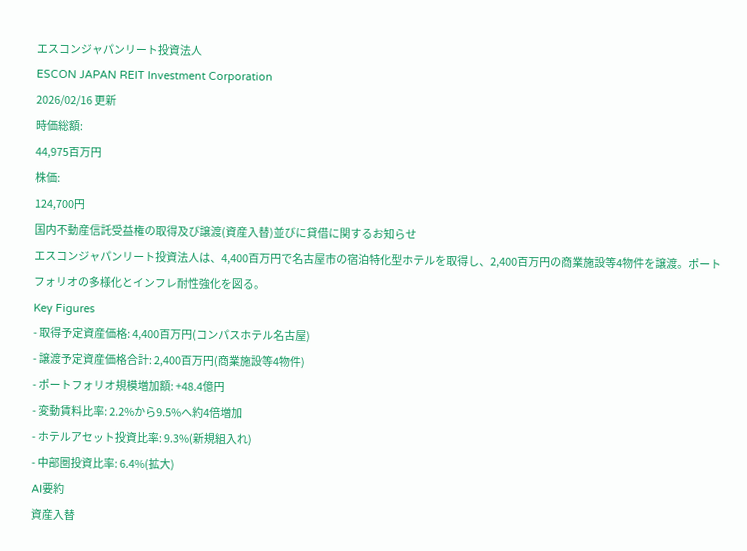エスコンジャパンリート投資法人
ESCON JAPAN REIT Investment Corporation
2026/02/16 更新
時価総額:
44,975百万円
株価:
124,700円
国内不動産信託受益権の取得及び譲渡(資産入替)並びに貸借に関するお知らせ
エスコンジャパンリート投資法人は、4,400百万円で名古屋市の宿泊特化型ホテルを取得し、2,400百万円の商業施設等4物件を譲渡。ポートフォリオの多様化とインフレ耐性強化を図る。
Key Figures
- 取得予定資産価格: 4,400百万円(コンパスホテル名古屋)
- 譲渡予定資産価格合計: 2,400百万円(商業施設等4物件)
- ポートフォリオ規模増加額: +48.4億円
- 変動賃料比率: 2.2%から9.5%へ約4倍増加
- ホテルアセット投資比率: 9.3%(新規組入れ)
- 中部圏投資比率: 6.4%(拡大)
AI要約
資産入替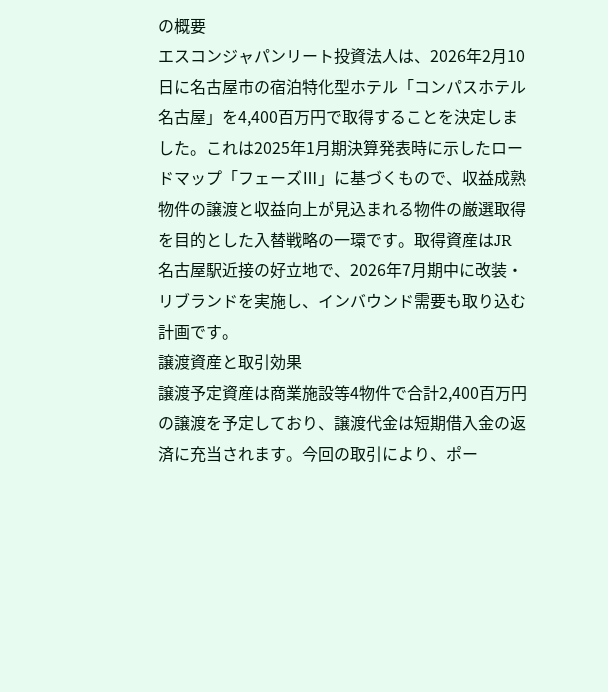の概要
エスコンジャパンリート投資法人は、2026年2月10日に名古屋市の宿泊特化型ホテル「コンパスホテル名古屋」を4,400百万円で取得することを決定しました。これは2025年1月期決算発表時に示したロードマップ「フェーズⅢ」に基づくもので、収益成熟物件の譲渡と収益向上が見込まれる物件の厳選取得を目的とした入替戦略の一環です。取得資産はJR名古屋駅近接の好立地で、2026年7月期中に改装・リブランドを実施し、インバウンド需要も取り込む計画です。
譲渡資産と取引効果
譲渡予定資産は商業施設等4物件で合計2,400百万円の譲渡を予定しており、譲渡代金は短期借入金の返済に充当されます。今回の取引により、ポー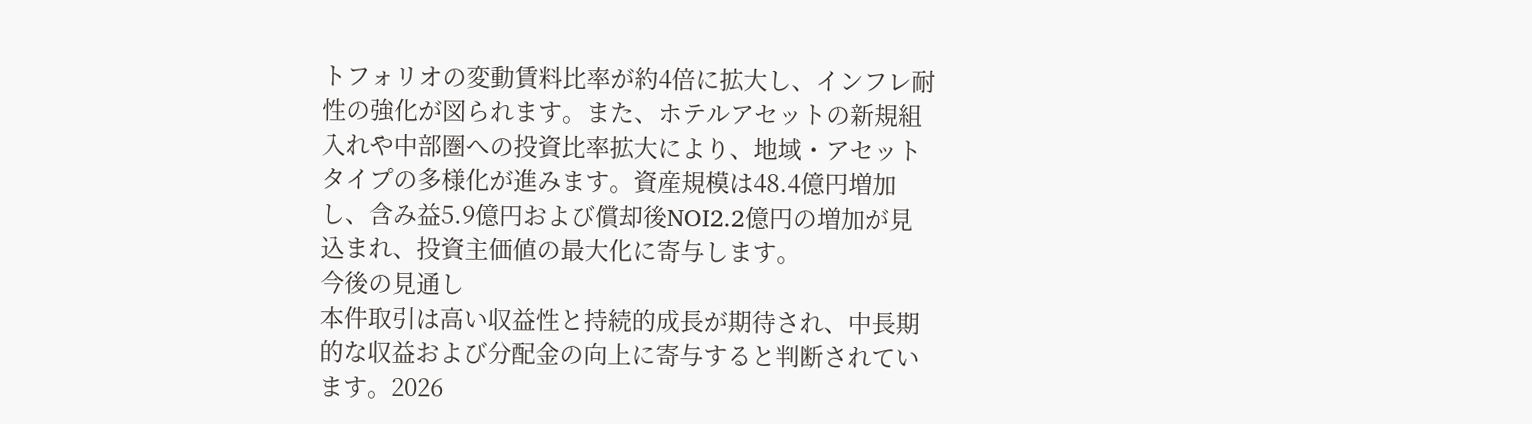トフォリオの変動賃料比率が約4倍に拡大し、インフレ耐性の強化が図られます。また、ホテルアセットの新規組入れや中部圏への投資比率拡大により、地域・アセットタイプの多様化が進みます。資産規模は48.4億円増加し、含み益5.9億円および償却後NOI2.2億円の増加が見込まれ、投資主価値の最大化に寄与します。
今後の見通し
本件取引は高い収益性と持続的成長が期待され、中長期的な収益および分配金の向上に寄与すると判断されています。2026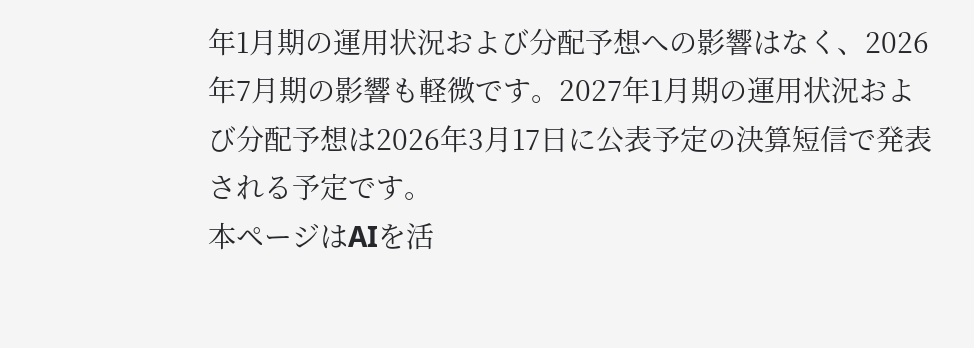年1月期の運用状況および分配予想への影響はなく、2026年7月期の影響も軽微です。2027年1月期の運用状況および分配予想は2026年3月17日に公表予定の決算短信で発表される予定です。
本ページはAIを活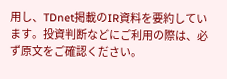用し、TDnet掲載のIR資料を要約しています。投資判断などにご利用の際は、必ず原文をご確認ください。